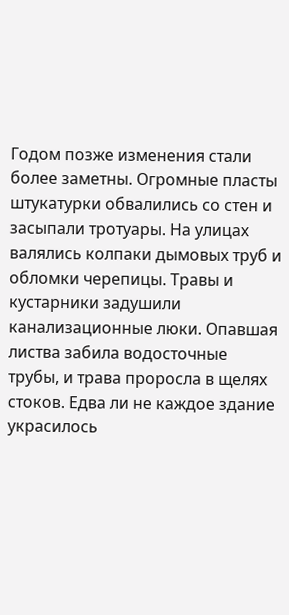Годом позже изменения стали более заметны. Огромные пласты штукатурки обвалились со стен и засыпали тротуары. На улицах валялись колпаки дымовых труб и обломки черепицы. Травы и кустарники задушили канализационные люки. Опавшая листва забила водосточные трубы, и трава проросла в щелях стоков. Едва ли не каждое здание украсилось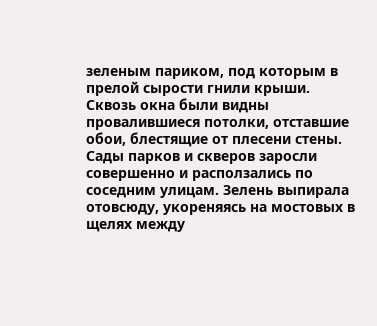зеленым париком, под которым в прелой сырости гнили крыши. Сквозь окна были видны провалившиеся потолки, отставшие обои, блестящие от плесени стены. Сады парков и скверов заросли совершенно и расползались по соседним улицам. Зелень выпирала отовсюду, укореняясь на мостовых в щелях между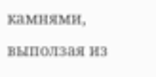камнями, выползая из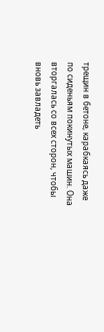трещин в бетоне, карабкаясь даже по сиденьям покинутых машин. Она вторгалась со всех сторон, чтобы вновь завладеть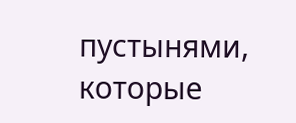пустынями, которые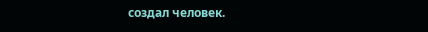создал человек.